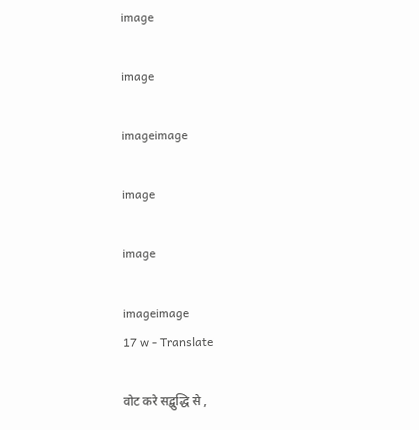image

image

imageimage

image

image

imageimage
17 w - Translate

वोट करे सद्बुद्धि से ,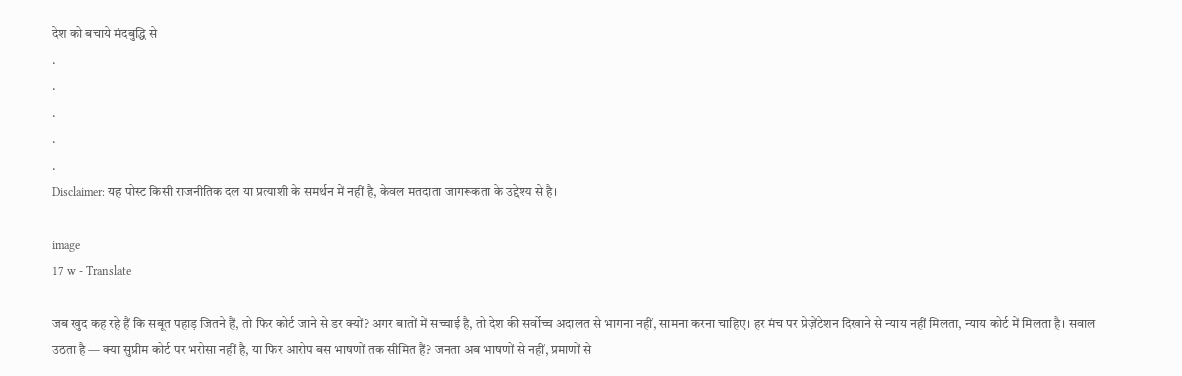देश को बचाये मंदबुद्धि से
.
.
.
.
.
Disclaimer: यह पोस्ट किसी राजनीतिक दल या प्रत्याशी के समर्थन में नहीं है, केवल मतदाता जागरूकता के उद्देश्य से है।

image
17 w - Translate

जब खुद कह रहे हैं कि सबूत पहाड़ जितने हैं, तो फिर कोर्ट जाने से डर क्यों? अगर बातों में सच्चाई है, तो देश की सर्वोच्च अदालत से भागना नहीं, सामना करना चाहिए। हर मंच पर प्रेज़ेंटेशन दिखाने से न्याय नहीं मिलता, न्याय कोर्ट में मिलता है। सवाल उठता है — क्या सुप्रीम कोर्ट पर भरोसा नहीं है, या फिर आरोप बस भाषणों तक सीमित हैं? जनता अब भाषणों से नहीं, प्रमाणों से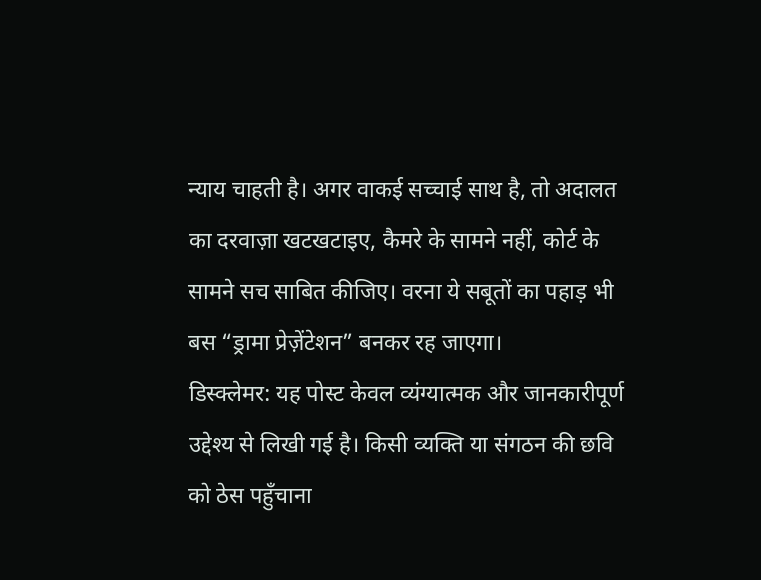न्याय चाहती है। अगर वाकई सच्चाई साथ है, तो अदालत का दरवाज़ा खटखटाइए, कैमरे के सामने नहीं, कोर्ट के सामने सच साबित कीजिए। वरना ये सबूतों का पहाड़ भी बस “ड्रामा प्रेज़ेंटेशन” बनकर रह जाएगा।
डिस्क्लेमर: यह पोस्ट केवल व्यंग्यात्मक और जानकारीपूर्ण उद्देश्य से लिखी गई है। किसी व्यक्ति या संगठन की छवि को ठेस पहुँचाना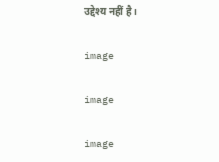उद्देश्य नहीं है।

image

image

image